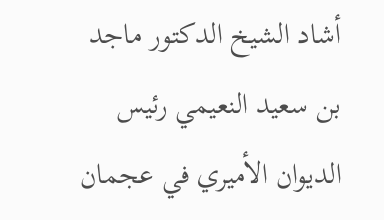أشاد الشيخ الدكتور ماجد بن سعيد النعيمي رئيس الديوان الأميري في عجمان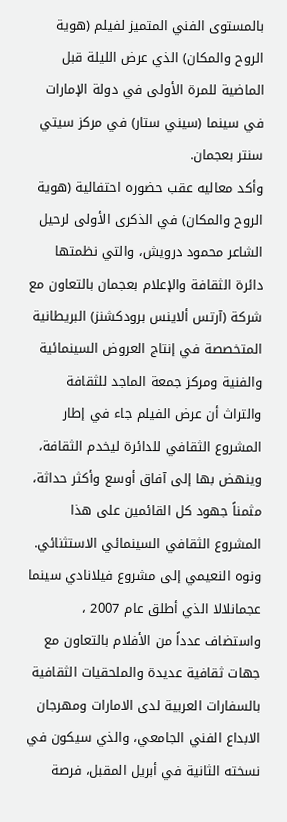بالمستوى الفني المتميز لفيلم (هوية الروح والمكان) الذي عرض الليلة قبل الماضية للمرة الأولى في دولة الإمارات في سينما (سيني ستار) في مركز سيتي سنتر بعجمان.
وأكد معاليه عقب حضوره احتفالية (هوية الروح والمكان) في الذكرى الأولى لرحيل الشاعر محمود درويش، والتي نظمتها دائرة الثقافة والإعلام بعجمان بالتعاون مع شركة (آرتس ألاينس برودكشنز) البريطانية المتخصصة في إنتاج العروض السينمائية والفنية ومركز جمعة الماجد للثقافة والتراث أن عرض الفيلم جاء في إطار المشروع الثقافي للدائرة ليخدم الثقافة، وينهض بها إلى آفاق أوسع وأكثر حداثة، مثمناً جهود كل القائمين على هذا المشروع الثقافي السينمائي الاستثنائي.
ونوه النعيمي إلى مشروع فيلانادي سينما عجمانلالا الذي أطلق عام 2007 ، واستضاف عدداً من الأفلام بالتعاون مع جهات ثقافية عديدة والملحقيات الثقافية بالسفارات العربية لدى الامارات ومهرجان الابداع الفني الجامعي، والذي سيكون في نسخته الثانية في أبريل المقبل، فرصة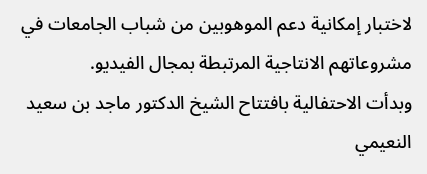لاختبار إمكانية دعم الموهوبين من شباب الجامعات في مشروعاتهم الانتاجية المرتبطة بمجال الفيديو.
وبدأت الاحتفالية بافتتاح الشيخ الدكتور ماجد بن سعيد النعيمي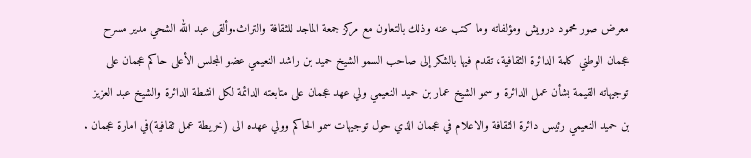معرض صور محمود درويش ومؤلفاته وما كتب عنه وذلك بالتعاون مع مركز جمعة الماجد للثقافة والتراث.وألقى عبد الله الشحي مدير مسرح عجمان الوطني كلمة الدائرة الثقافية، تقدم فيها بالشكر إلى صاحب السمو الشيخ حميد بن راشد النعيمي عضو المجلس الأعلى حاكم عجمان على توجيهاته القيمة بشأن عمل الدائرة و سمو الشيخ عمار بن حميد النعيمي ولي عهد عجمان على متابعته الدائمة لكل انشطة الدائرة والشيخ عبد العزيز بن حميد النعيمي رئيس دائرة الثقافة والاعلام في عجمان الذي حول توجيهات سمو الحاكم وولي عهده الى (خريطة عمل ثقافية)في امارة عجمان .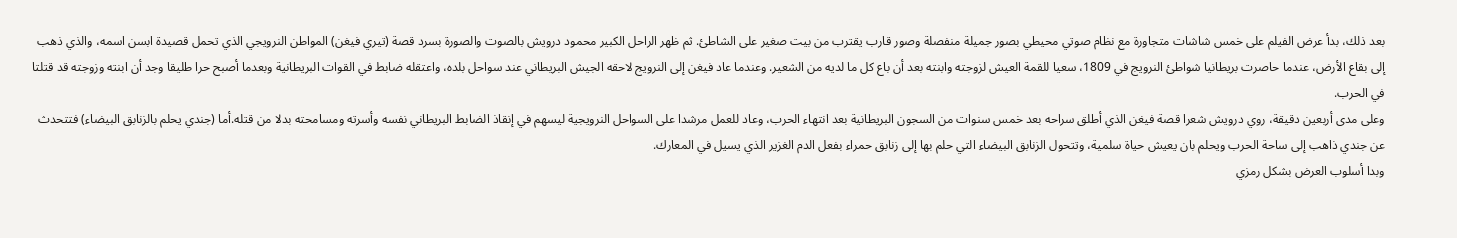بعد ذلك، بدأ عرض الفيلم على خمس شاشات متجاورة مع نظام صوتي محيطي بصور جميلة منفصلة وصور قارب يقترب من بيت صغير على الشاطئ. ثم ظهر الراحل الكبير محمود درويش بالصوت والصورة بسرد قصة (تيري فيغن) المواطن النرويجي الذي تحمل قصيدة ابسن اسمه، والذي ذهب إلى بقاع الأرض، عندما حاصرت بريطانيا شواطئ النرويج في 1809، سعيا للقمة العيش لزوجته وابنته بعد أن باع كل ما لديه من الشعير. وعندما عاد فيغن إلى النرويج لاحقه الجيش البريطاني عند سواحل بلده، واعتقله ضابط في القوات البريطانية وبعدما أصبح حرا طليقا وجد أن ابنته وزوجته قد قتلتا في الحرب.
وعلى مدى أربعين دقيقة، روي درويش شعرا قصة فيغن الذي أطلق سراحه بعد خمس سنوات من السجون البريطانية بعد انتهاء الحرب، وعاد للعمل مرشدا على السواحل النرويجية ليسهم في إنقاذ الضابط البريطاني نفسه وأسرته ومسامحته بدلا من قتله.أما (جندي يحلم بالزنابق البيضاء) فتتحدث عن جندي ذاهب إلى ساحة الحرب ويحلم بان يعيش حياة سلمية، وتتحول الزنابق البيضاء التي حلم بها إلى زنابق حمراء بفعل الدم الغزير الذي يسيل في المعارك.
وبدا أسلوب العرض بشكل رمزي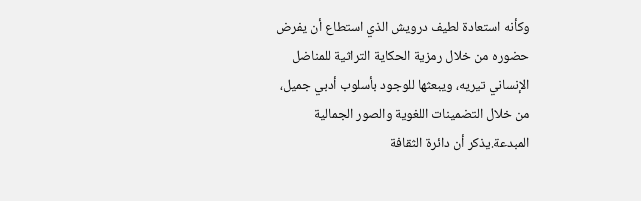وكأنه استعادة لطيف درويش الذي استطاع أن يفرض حضوره من خلال رمزية الحكاية التراثية للمناضل الإنساني تيريه، ويبعثها للوجود بأسلوب أدبي جميل، من خلال التضمينات اللغوية والصور الجمالية المبدعة.يذكر أن دائرة الثقافة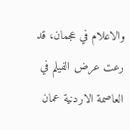والاعلام في عجمان، قد رعت عرض الفيلم في العاصمة الاردنية عمان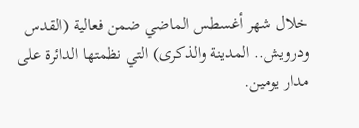خلال شهر أغسطس الماضي ضمن فعالية (القدس ودرويش.. المدينة والذكرى) التي نظمتها الدائرة على مدار يومين.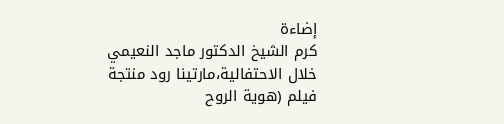إضاءة
كرم الشيخ الدكتور ماجد النعيمي خلال الاحتفالية،مارتينا رود منتجة فيلم (هوية الروح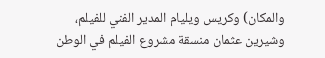والمكان) وكريس ويليام المدير الفني للفيلم، وشيرين عثمان منسقة مشروع الفيلم في الوطن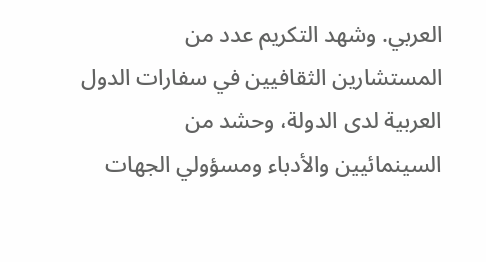العربي. وشهد التكريم عدد من المستشارين الثقافيين في سفارات الدول العربية لدى الدولة، وحشد من السينمائيين والأدباء ومسؤولي الجهات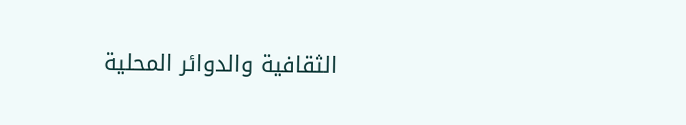الثقافية والدوائر المحلية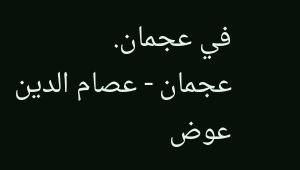في عجمان.
عجمان - عصام الدين عوض